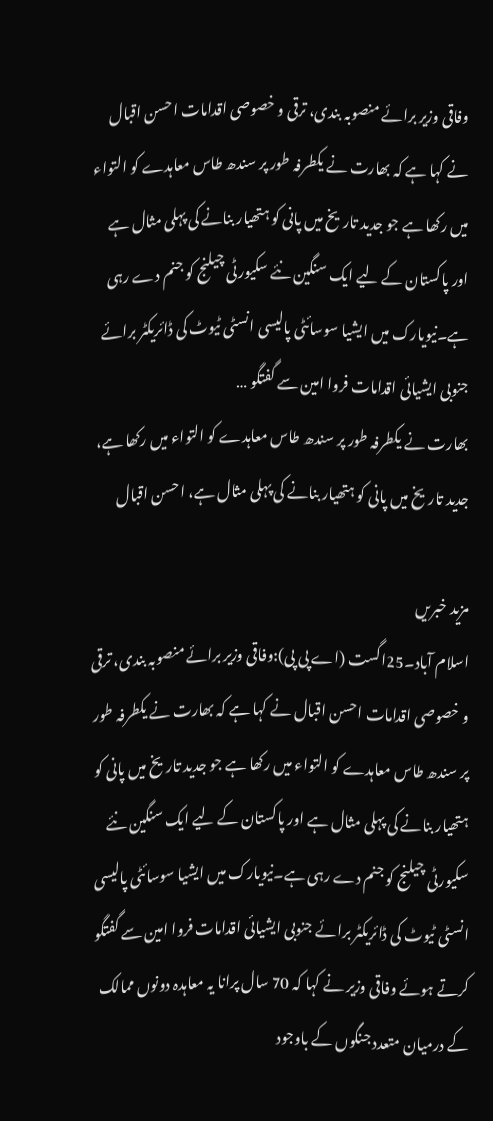وفاقی وزیر برائے منصوبہ بندی، ترقی و خصوصی اقدامات احسن اقبال نے کہا ہے کہ بھارت نے یکطرفہ طور پر سندھ طاس معاہدے کو التواء میں رکھا ہے جو جدید تاریخ میں پانی کو ہتھیار بنانے کی پہلی مثال ہے اور پاکستان کے لیے ایک سنگین نئے سکیورٹی چیلنج کو جنم دے رہی ہے۔نیویارک میں ایشیا سوسائٹی پالیسی انسٹی ٹیوٹ کی ڈائریکٹر برائے جنوبی ایشیائی اقدامات فروا امین سے گفتگو …
بھارت نے یکطرفہ طور پر سندھ طاس معاہدے کو التواء میں رکھا ہے، جدید تاریخ میں پانی کو ہتھیار بنانے کی پہلی مثال ہے، احسن اقبال

مزید خبریں
اسلام آباد۔25اگست (اے پی پی):وفاقی وزیر برائے منصوبہ بندی، ترقی و خصوصی اقدامات احسن اقبال نے کہا ہے کہ بھارت نے یکطرفہ طور پر سندھ طاس معاہدے کو التواء میں رکھا ہے جو جدید تاریخ میں پانی کو ہتھیار بنانے کی پہلی مثال ہے اور پاکستان کے لیے ایک سنگین نئے سکیورٹی چیلنج کو جنم دے رہی ہے۔نیویارک میں ایشیا سوسائٹی پالیسی انسٹی ٹیوٹ کی ڈائریکٹر برائے جنوبی ایشیائی اقدامات فروا امین سے گفتگو کرتے ہوئے وفاقی وزیر نے کہا کہ 70 سال پرانا یہ معاہدہ دونوں ممالک کے درمیان متعدد جنگوں کے باوجود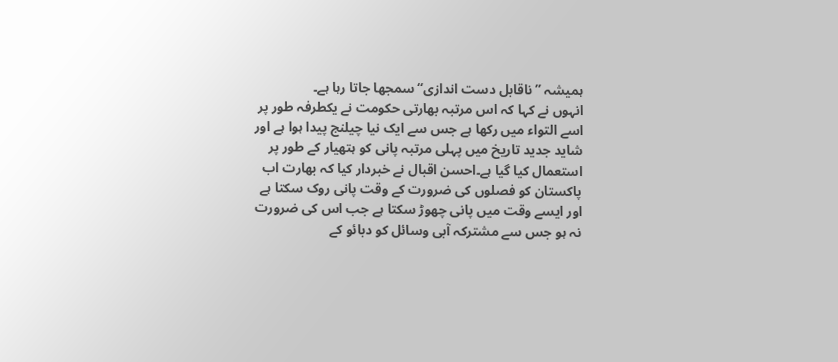ہمیشہ ’’ناقابل دست اندازی‘‘ سمجھا جاتا رہا ہے۔
انہوں نے کہا کہ اس مرتبہ بھارتی حکومت نے یکطرفہ طور پر اسے التواء میں رکھا ہے جس سے ایک نیا چیلنج پیدا ہوا ہے اور شاید جدید تاریخ میں پہلی مرتبہ پانی کو ہتھیار کے طور پر استعمال کیا گیا ہے۔احسن اقبال نے خبردار کیا کہ بھارت اب پاکستان کو فصلوں کی ضرورت کے وقت پانی روک سکتا ہے اور ایسے وقت میں پانی چھوڑ سکتا ہے جب اس کی ضرورت نہ ہو جس سے مشترکہ آبی وسائل کو دبائو کے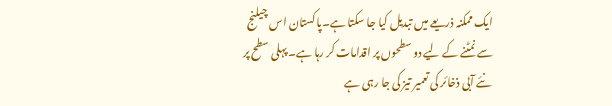ایک ممکنہ ذریعے میں تبدیل کیا جا سکتا ہے۔پاکستان اس چیلنج سے نمٹنے کے لیے دو سطحوں پر اقدامات کر رہا ہے۔ پہلی سطح پر نئے آبی ذخائر کی تعمیر تیز کی جا رہی ہے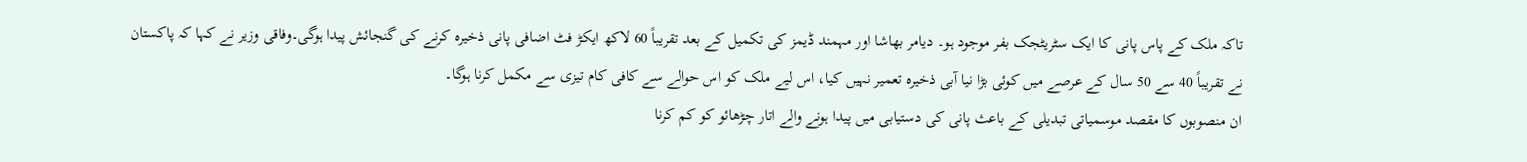تاکہ ملک کے پاس پانی کا ایک سٹریٹجک بفر موجود ہو۔ دیامر بھاشا اور مہمند ڈیمز کی تکمیل کے بعد تقریباً 60 لاکھ ایکڑ فٹ اضافی پانی ذخیرہ کرنے کی گنجائش پیدا ہوگی۔وفاقی وزیر نے کہا کہ پاکستان نے تقریباً 40 سے 50 سال کے عرصے میں کوئی بڑا نیا آبی ذخیرہ تعمیر نہیں کیا، اس لیے ملک کو اس حوالے سے کافی کام تیزی سے مکمل کرنا ہوگا۔
ان منصوبوں کا مقصد موسمیاتی تبدیلی کے باعث پانی کی دستیابی میں پیدا ہونے والے اتار چڑھائو کو کم کرنا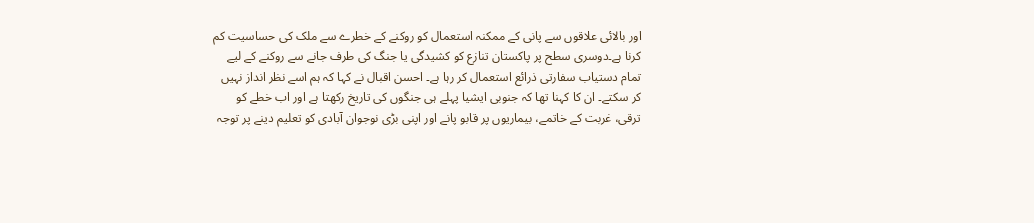اور بالائی علاقوں سے پانی کے ممکنہ استعمال کو روکنے کے خطرے سے ملک کی حساسیت کم کرنا ہے۔دوسری سطح پر پاکستان تنازع کو کشیدگی یا جنگ کی طرف جانے سے روکنے کے لیے تمام دستیاب سفارتی ذرائع استعمال کر رہا ہے۔ احسن اقبال نے کہا کہ ہم اسے نظر انداز نہیں کر سکتے۔ ان کا کہنا تھا کہ جنوبی ایشیا پہلے ہی جنگوں کی تاریخ رکھتا ہے اور اب خطے کو ترقی، غربت کے خاتمے، بیماریوں پر قابو پانے اور اپنی بڑی نوجوان آبادی کو تعلیم دینے پر توجہ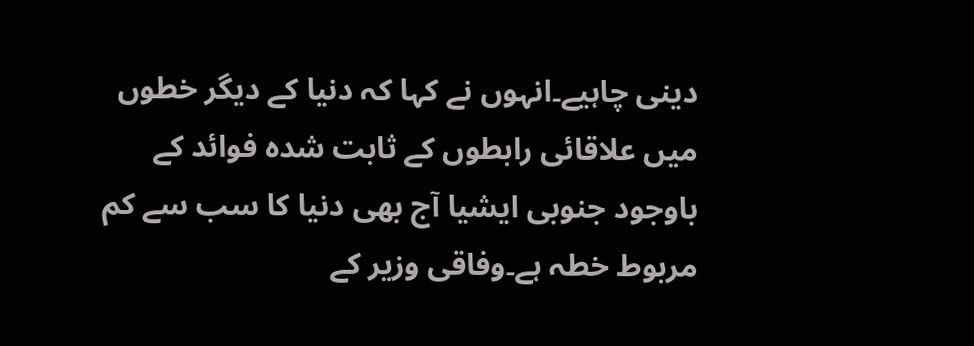دینی چاہیے۔انہوں نے کہا کہ دنیا کے دیگر خطوں میں علاقائی رابطوں کے ثابت شدہ فوائد کے باوجود جنوبی ایشیا آج بھی دنیا کا سب سے کم مربوط خطہ ہے۔وفاقی وزیر کے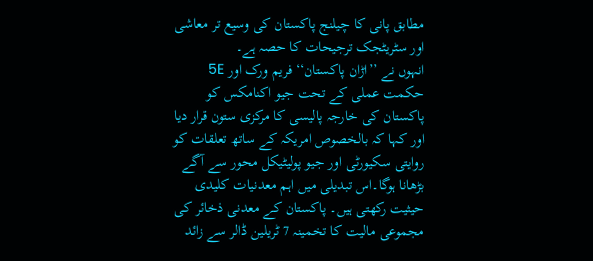مطابق پانی کا چیلنج پاکستان کی وسیع تر معاشی اور سٹریٹجک ترجیحات کا حصہ ہے۔
انہوں نے ’’اڑان پاکستان‘‘ فریم ورک اور 5E حکمت عملی کے تحت جیو اکنامکس کو پاکستان کی خارجہ پالیسی کا مرکزی ستون قرار دیا اور کہا کہ بالخصوص امریکہ کے ساتھ تعلقات کو روایتی سکیورٹی اور جیو پولیٹیکل محور سے آگے بڑھانا ہوگا۔اس تبدیلی میں اہم معدنیات کلیدی حیثیت رکھتی ہیں۔ پاکستان کے معدنی ذخائر کی مجموعی مالیت کا تخمینہ 7 ٹریلین ڈالر سے زائد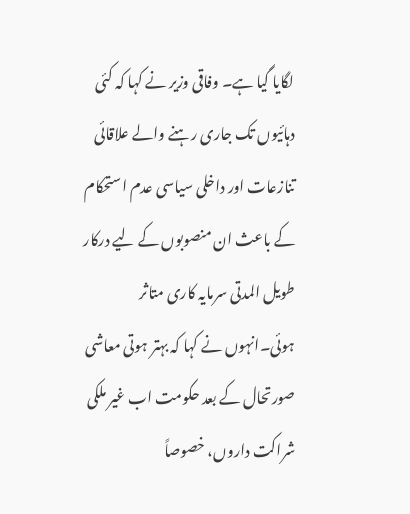لگایا گیا ہے۔ وفاقی وزیر نے کہا کہ کئی دہائیوں تک جاری رہنے والے علاقائی تنازعات اور داخلی سیاسی عدم استحکام کے باعث ان منصوبوں کے لیے درکار طویل المدتی سرمایہ کاری متاثر ہوئی۔انہوں نے کہا کہ بہتر ہوتی معاشی صورتحال کے بعد حکومت اب غیر ملکی شراکت داروں، خصوصاً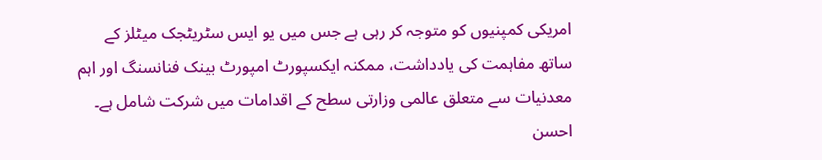امریکی کمپنیوں کو متوجہ کر رہی ہے جس میں یو ایس سٹریٹجک میٹلز کے ساتھ مفاہمت کی یادداشت، ممکنہ ایکسپورٹ امپورٹ بینک فنانسنگ اور اہم معدنیات سے متعلق عالمی وزارتی سطح کے اقدامات میں شرکت شامل ہے۔
احسن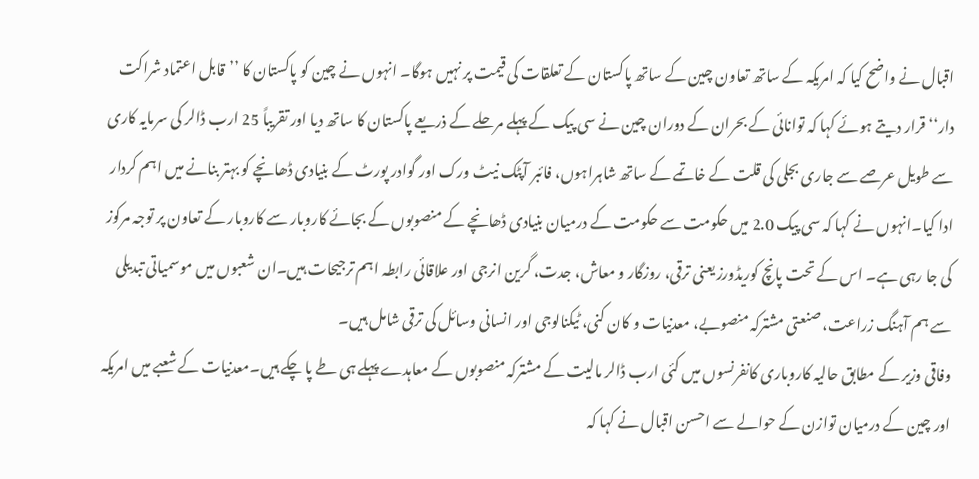اقبال نے واضح کیا کہ امریکہ کے ساتھ تعاون چین کے ساتھ پاکستان کے تعلقات کی قیمت پر نہیں ہوگا۔ انہوں نے چین کو پاکستان کا ’’قابل اعتماد شراکت دار‘‘ قرار دیتے ہوئے کہا کہ توانائی کے بحران کے دوران چین نے سی پیک کے پہلے مرحلے کے ذریعے پاکستان کا ساتھ دیا اور تقریباً 25 ارب ڈالر کی سرمایہ کاری سے طویل عرصے سے جاری بجلی کی قلت کے خاتمے کے ساتھ شاہراہوں، فائبر آپٹک نیٹ ورک اور گوادر پورٹ کے بنیادی ڈھانچے کو بہتر بنانے میں اہم کردار ادا کیا۔انہوں نے کہا کہ سی پیک 2.0 میں حکومت سے حکومت کے درمیان بنیادی ڈھانچے کے منصوبوں کے بجائے کاروبار سے کاروبار کے تعاون پر توجہ مرکوز کی جا رہی ہے۔ اس کے تحت پانچ کوریڈورز یعنی ترقی، روزگار و معاش، جدت، گرین انرجی اور علاقائی رابطہ اہم ترجیحات ہیں۔ان شعبوں میں موسمیاتی تبدیلی سے ہم آہنگ زراعت، صنعتی مشترکہ منصوبے، معدنیات و کان کنی، ٹیکنالوجی اور انسانی وسائل کی ترقی شامل ہیں۔
وفاقی وزیر کے مطابق حالیہ کاروباری کانفرنسوں میں کئی ارب ڈالر مالیت کے مشترکہ منصوبوں کے معاہدے پہلے ہی طے پا چکے ہیں۔معدنیات کے شعبے میں امریکہ اور چین کے درمیان توازن کے حوالے سے احسن اقبال نے کہا کہ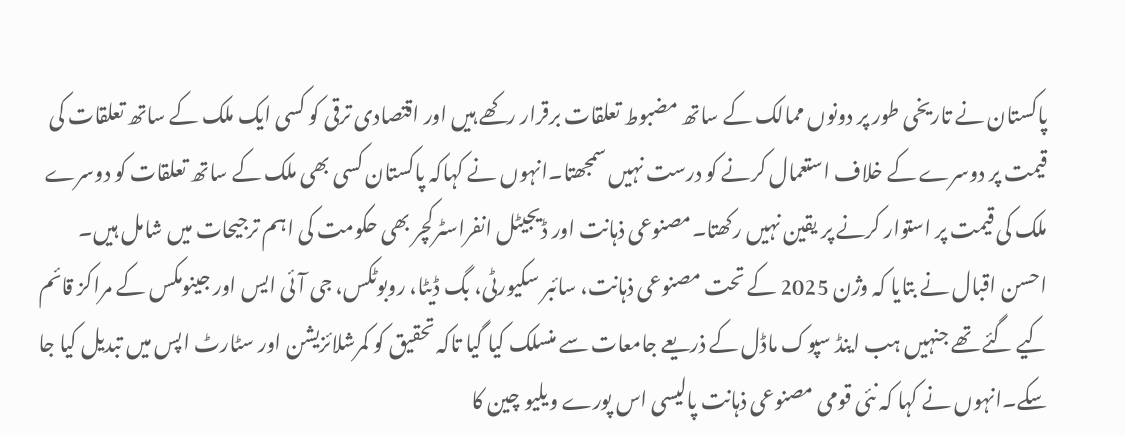پاکستان نے تاریخی طور پر دونوں ممالک کے ساتھ مضبوط تعلقات برقرار رکھے ہیں اور اقتصادی ترقی کو کسی ایک ملک کے ساتھ تعلقات کی قیمت پر دوسرے کے خلاف استعمال کرنے کو درست نہیں سمجھتا۔انہوں نے کہاکہ پاکستان کسی بھی ملک کے ساتھ تعلقات کو دوسرے ملک کی قیمت پر استوار کرنے پر یقین نہیں رکھتا۔مصنوعی ذہانت اور ڈیجیٹل انفراسٹرکچر بھی حکومت کی اہم ترجیحات میں شامل ہیں۔
احسن اقبال نے بتایا کہ وژن 2025 کے تحت مصنوعی ذہانت، سائبر سکیورٹی، بگ ڈیٹا، روبوٹکس، جی آئی ایس اور جینومکس کے مراکز قائم کیے گئے تھے جنہیں ہب اینڈ سپوک ماڈل کے ذریعے جامعات سے منسلک کیا گیا تاکہ تحقیق کو کمرشلائزیشن اور سٹارٹ اپس میں تبدیل کیا جا سکے۔انہوں نے کہا کہ نئی قومی مصنوعی ذہانت پالیسی اس پورے ویلیو چین کا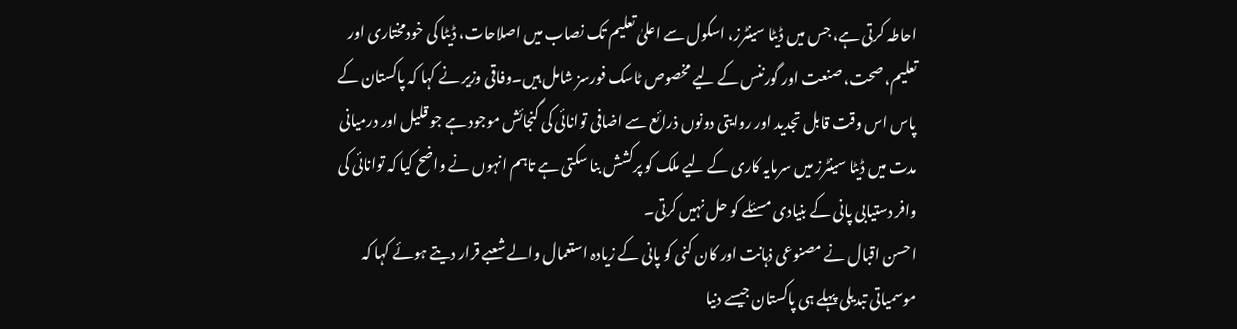احاطہ کرتی ہے، جس میں ڈیٹا سینٹرز، اسکول سے اعلیٰ تعلیم تک نصاب میں اصلاحات، ڈیٹا کی خودمختاری اور تعلیم، صحت، صنعت اور گورننس کے لیے مخصوص ٹاسک فورسز شامل ہیں۔وفاقی وزیر نے کہا کہ پاکستان کے پاس اس وقت قابل تجدید اور روایتی دونوں ذرائع سے اضافی توانائی کی گنجائش موجود ہے جو قلیل اور درمیانی مدت میں ڈیٹا سینٹرز میں سرمایہ کاری کے لیے ملک کو پرکشش بنا سکتی ہے تاہم انہوں نے واضح کیا کہ توانائی کی وافر دستیابی پانی کے بنیادی مسئلے کو حل نہیں کرتی۔
احسن اقبال نے مصنوعی ذہانت اور کان کنی کو پانی کے زیادہ استعمال والے شعبے قرار دیتے ہوئے کہا کہ موسمیاتی تبدیلی پہلے ہی پاکستان جیسے دنیا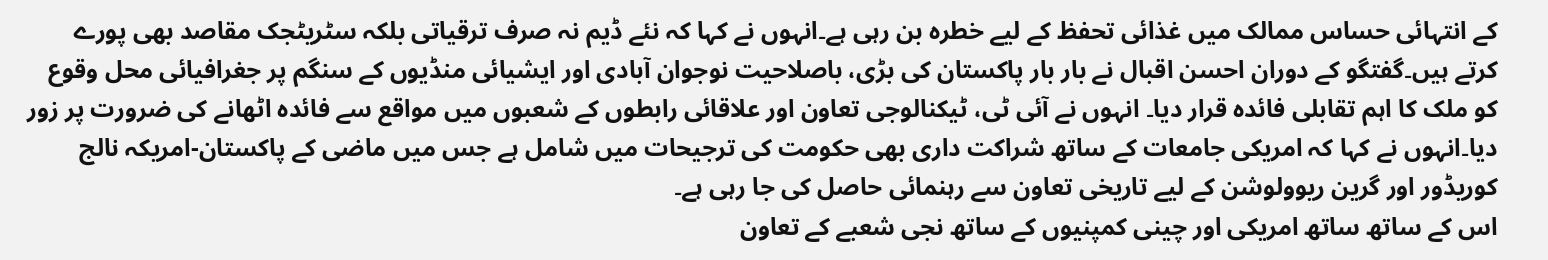کے انتہائی حساس ممالک میں غذائی تحفظ کے لیے خطرہ بن رہی ہے۔انہوں نے کہا کہ نئے ڈیم نہ صرف ترقیاتی بلکہ سٹریٹجک مقاصد بھی پورے کرتے ہیں۔گفتگو کے دوران احسن اقبال نے بار بار پاکستان کی بڑی، باصلاحیت نوجوان آبادی اور ایشیائی منڈیوں کے سنگم پر جغرافیائی محل وقوع کو ملک کا اہم تقابلی فائدہ قرار دیا۔ انہوں نے آئی ٹی، ٹیکنالوجی تعاون اور علاقائی رابطوں کے شعبوں میں مواقع سے فائدہ اٹھانے کی ضرورت پر زور دیا۔انہوں نے کہا کہ امریکی جامعات کے ساتھ شراکت داری بھی حکومت کی ترجیحات میں شامل ہے جس میں ماضی کے پاکستان-امریکہ نالج کوریڈور اور گرین ریوولوشن کے لیے تاریخی تعاون سے رہنمائی حاصل کی جا رہی ہے۔
اس کے ساتھ ساتھ امریکی اور چینی کمپنیوں کے ساتھ نجی شعبے کے تعاون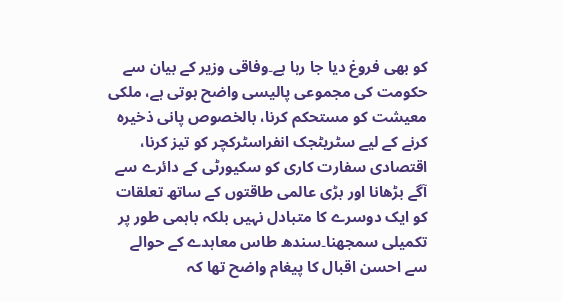کو بھی فروغ دیا جا رہا ہے۔وفاقی وزیر کے بیان سے حکومت کی مجموعی پالیسی واضح ہوتی ہے، ملکی معیشت کو مستحکم کرنا، بالخصوص پانی ذخیرہ کرنے کے لیے سٹریٹجک انفراسٹرکچر کو تیز کرنا، اقتصادی سفارت کاری کو سکیورٹی کے دائرے سے آگے بڑھانا اور بڑی عالمی طاقتوں کے ساتھ تعلقات کو ایک دوسرے کا متبادل نہیں بلکہ باہمی طور پر تکمیلی سمجھنا۔سندھ طاس معاہدے کے حوالے سے احسن اقبال کا پیغام واضح تھا کہ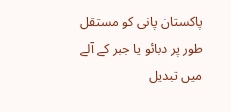پاکستان پانی کو مستقل طور پر دبائو یا جبر کے آلے میں تبدیل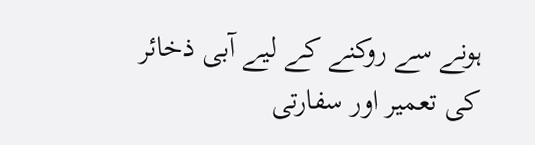ہونے سے روکنے کے لیے آبی ذخائر کی تعمیر اور سفارتی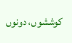کوششوں، دونوں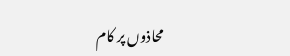محاذوں پر کام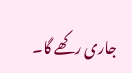جاری رکھے گا۔